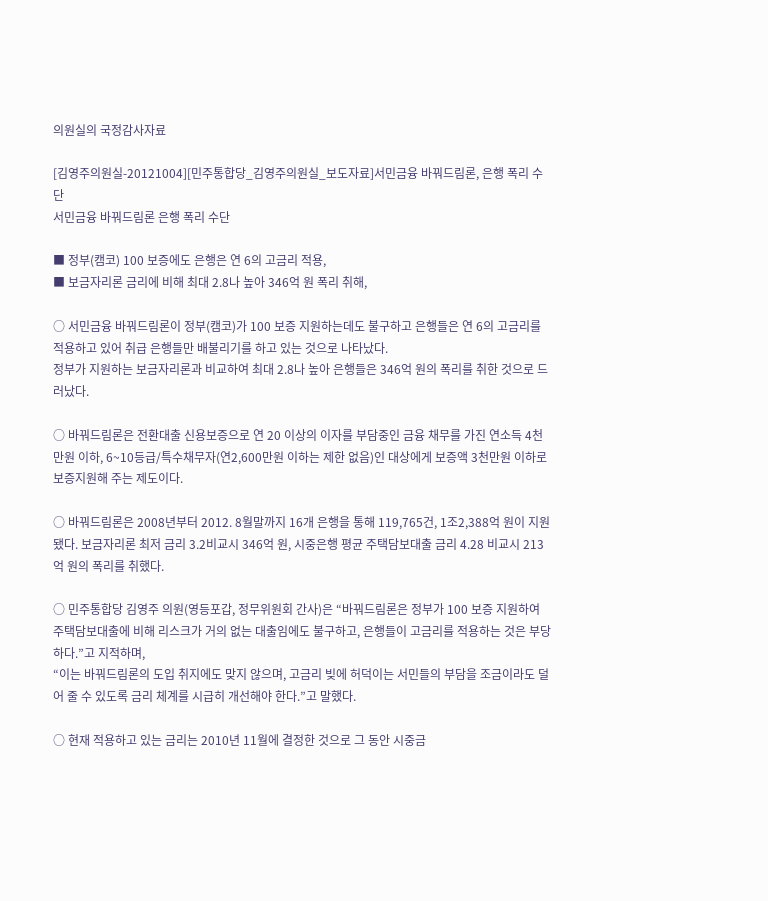의원실의 국정감사자료

[김영주의원실-20121004][민주통합당_김영주의원실_보도자료]서민금융 바꿔드림론, 은행 폭리 수단
서민금융 바꿔드림론 은행 폭리 수단

■ 정부(캠코) 100 보증에도 은행은 연 6의 고금리 적용,
■ 보금자리론 금리에 비해 최대 2.8나 높아 346억 원 폭리 취해,

○ 서민금융 바꿔드림론이 정부(캠코)가 100 보증 지원하는데도 불구하고 은행들은 연 6의 고금리를 적용하고 있어 취급 은행들만 배불리기를 하고 있는 것으로 나타났다.
정부가 지원하는 보금자리론과 비교하여 최대 2.8나 높아 은행들은 346억 원의 폭리를 취한 것으로 드러났다.

○ 바꿔드림론은 전환대출 신용보증으로 연 20 이상의 이자를 부담중인 금융 채무를 가진 연소득 4천만원 이하, 6~10등급/특수채무자(연2,600만원 이하는 제한 없음)인 대상에게 보증액 3천만원 이하로 보증지원해 주는 제도이다.

○ 바꿔드림론은 2008년부터 2012. 8월말까지 16개 은행을 통해 119,765건, 1조2,388억 원이 지원됐다. 보금자리론 최저 금리 3.2비교시 346억 원, 시중은행 평균 주택담보대출 금리 4.28 비교시 213억 원의 폭리를 취했다.

○ 민주통합당 김영주 의원(영등포갑, 정무위원회 간사)은 “바꿔드림론은 정부가 100 보증 지원하여 주택담보대출에 비해 리스크가 거의 없는 대출임에도 불구하고, 은행들이 고금리를 적용하는 것은 부당하다.”고 지적하며,
“이는 바꿔드림론의 도입 취지에도 맞지 않으며, 고금리 빚에 허덕이는 서민들의 부담을 조금이라도 덜어 줄 수 있도록 금리 체계를 시급히 개선해야 한다.”고 말했다.

○ 현재 적용하고 있는 금리는 2010년 11월에 결정한 것으로 그 동안 시중금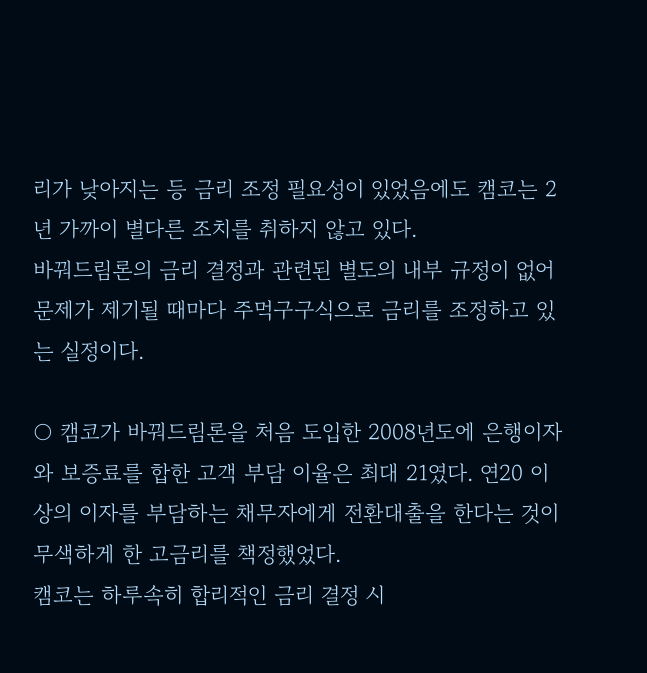리가 낮아지는 등 금리 조정 필요성이 있었음에도 캠코는 2년 가까이 별다른 조치를 취하지 않고 있다.
바꿔드림론의 금리 결정과 관련된 별도의 내부 규정이 없어 문제가 제기될 때마다 주먹구구식으로 금리를 조정하고 있는 실정이다.

○ 캠코가 바꿔드림론을 처음 도입한 2008년도에 은행이자와 보증료를 합한 고객 부담 이율은 최대 21였다. 연20 이상의 이자를 부담하는 채무자에게 전환대출을 한다는 것이 무색하게 한 고금리를 책정했었다.
캠코는 하루속히 합리적인 금리 결정 시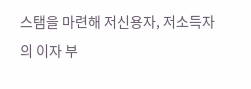스탬을 마련해 저신용자, 저소득자의 이자 부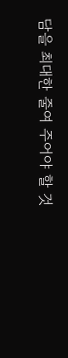담을 최대한 줄여 주어야 할 것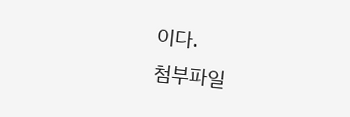이다.
첨부파일